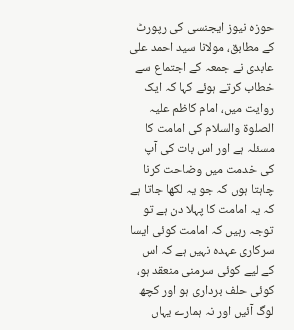حوزہ نیوز ایجنسی کی رپورٹ کے مطابق، مولانا سید احمد علی عابدی نے جمعہ کے اجتماع سے خطاب کرتے ہوئے کہا کہ ایک روایت میں، امام کاظم علیہ الصلوۃ والسلام کی امامت کا مسئلہ ہے اور اس بات کی آپ کی خدمت میں وضاحت کرنا چاہتا ہوں کہ جو یہ لکھا جاتا ہے کہ یہ امامت کا پہلا دن ہے تو توجہ رہیں کہ امامت کوئی ایسا سرکاری عہدہ نہیں ہے کہ اس کے لیے کوئی سرمنی منعقد ہو، کوئی حلف برداری ہو اور کچھ لوگ آئیں اور نہ ہمارے یہاں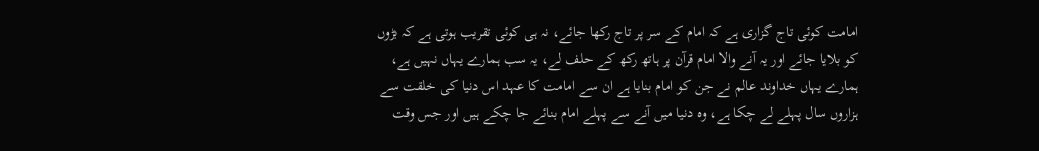امامت کوئی تاج گزاری ہے کہ امام کے سر پر تاج رکھا جائے، نہ ہی کوئی تقریب ہوتی ہے کہ بڑوں کو بلایا جائے اور یہ آنے والا امام قرآن پر ہاتھ رکھ کے حلف لے، یہ سب ہمارے یہاں نہیں ہے، ہمارے یہاں خداوند عالم نے جن کو امام بنایا ہے ان سے امامت کا عہد اس دنیا کی خلقت سے ہزاروں سال پہلے لے چکا ہے، وہ دنیا میں آنے سے پہلے امام بنائے جا چکے ہیں اور جس وقت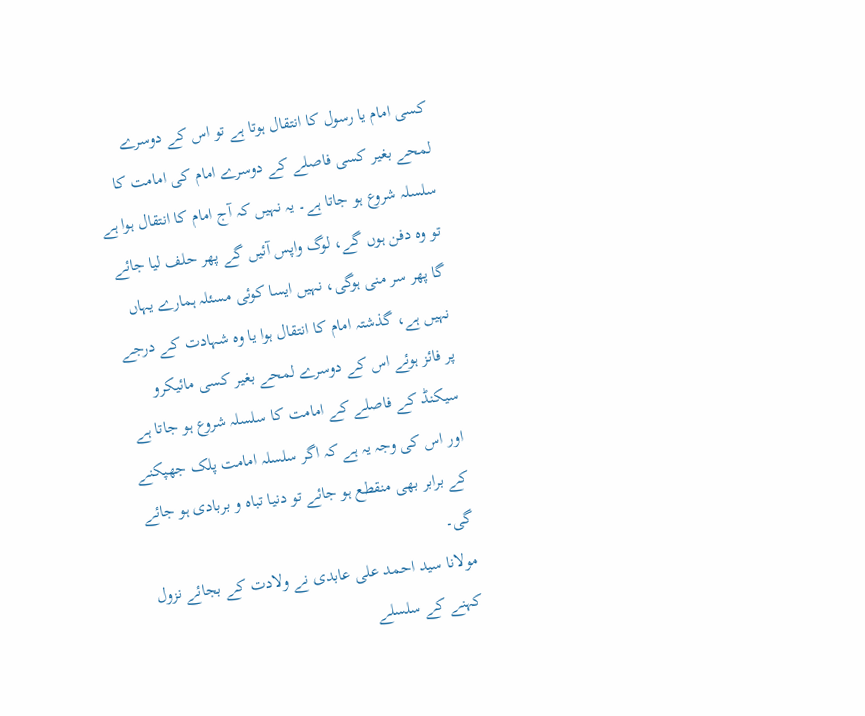کسی امام یا رسول کا انتقال ہوتا ہے تو اس کے دوسرے لمحے بغیر کسی فاصلے کے دوسرے امام کی امامت کا سلسلہ شروع ہو جاتا ہے۔ یہ نہیں کہ آج امام کا انتقال ہوا ہے تو وہ دفن ہوں گے، لوگ واپس آئیں گے پھر حلف لیا جائے گا پھر سر منی ہوگی، نہیں ایسا کوئی مسئلہ ہمارے یہاں نہیں ہے، گذشتہ امام کا انتقال ہوا یا وہ شہادت کے درجے پر فائز ہوئے اس کے دوسرے لمحے بغیر کسی مائیکرو سیکنڈ کے فاصلے کے امامت کا سلسلہ شروع ہو جاتا ہے اور اس کی وجہ یہ ہے کہ اگر سلسلہ امامت پلک جھپکنے کے برابر بھی منقطع ہو جائے تو دنیا تباہ و بربادی ہو جائے گی۔
مولانا سید احمد علی عابدی نے ولادت کے بجائے نزول کہنے کے سلسلے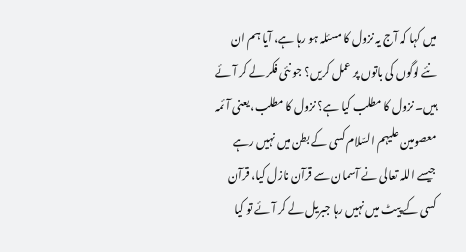میں کہا کہ آج یہ نزول کا مسئلہ ہو رہا ہے، آیا ہم ان نئے لوگوں کی باتوں پر عمل کریں؟ جو نئی فکر لے کر آئے ہیں۔ نزول کا مطلب کیا ہے؟ نزول کا مطلب، یعنی آئمہ معصومین علیہم السّلام کسی کے بطن میں نہیں رہے جیسے اللہ تعالی نے آسمان سے قرآن نازل کیا، قرآن کسی کے پیٹ میں نہیں رہا جبریل لے کر آئے تو کیا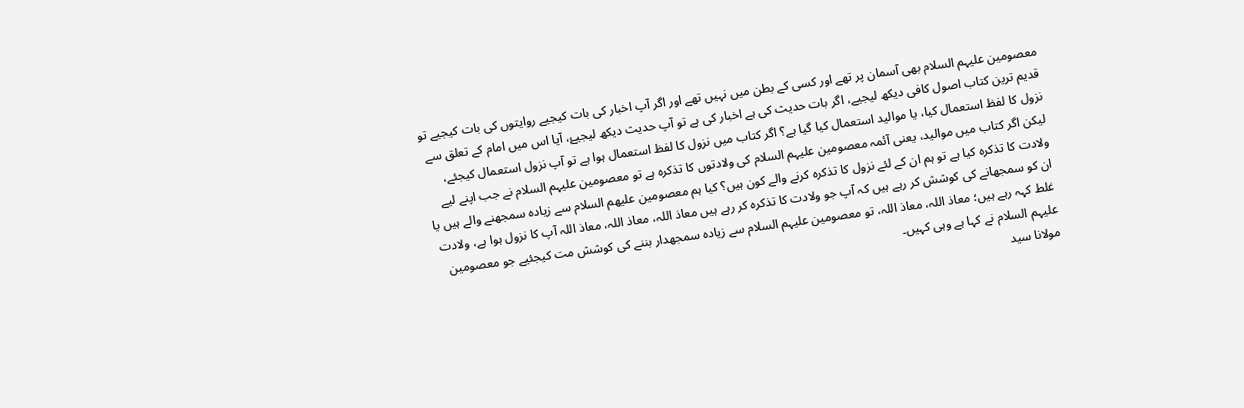معصومین علیہم السلام بھی آسمان پر تھے اور کسی کے بطن میں نہیں تھے اور اگر آپ اخبار کی بات کیجیے روایتوں کی بات کیجیے تو قدیم ترین کتاب اصول کافی دیکھ لیجیے، اگر بات حدیث کی ہے اخبار کی ہے تو آپ حدیث دیکھ لیجیۓ، آیا اس میں امام کے تعلق سے نزول کا لفظ استعمال کیا، یا موالید استعمال کیا گیا ہے؟ اگر کتاب میں نزول کا لفظ استعمال ہوا ہے تو آپ نزول استعمال کیجئے، لیکن اگر کتاب میں موالید، یعنی آئمہ معصومین علیہم السلام کی ولادتوں کا تذکرہ ہے تو معصومین علیہم السلام نے جب اپنے لیے ولادت کا تذکرہ کیا ہے تو ہم ان کے لئے نزول کا تذکرہ کرنے والے کون ہیں؟ کیا ہم معصومین علیھم السلام سے زیادہ سمجھنے والے ہیں یا ان کو سمجھانے کی کوشش کر رہے ہیں کہ آپ جو ولادت کا تذکرہ کر رہے ہیں معاذ اللہ، معاذ اللہ، معاذ اللہ آپ کا نزول ہوا ہے، ولادت غلط کہہ رہے ہیں؛ معاذ اللہ، معاذ اللہ، تو معصومین علیہم السلام سے زیادہ سمجھدار بننے کی کوشش مت کیجئیے جو معصومین علیہم السلام نے کہا ہے وہی کہیں۔
مولانا سید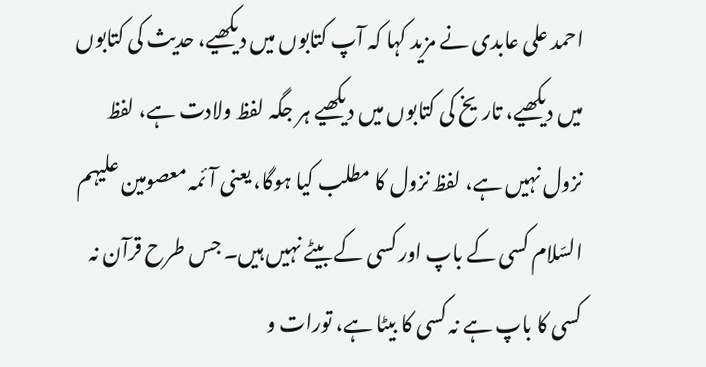احمد علی عابدی نے مزید کہا کہ آپ کتابوں میں دیکھیے، حدیث کی کتابوں میں دیکھیے، تاریخ کی کتابوں میں دیکھیے ہر جگہ لفظ ولادت ہے، لفظ نزول نہیں ہے، لفظ نزول کا مطلب کیا ہوگا، یعنی آئمہ معصومین علیہم السّلام کسی کے باپ اور کسی کے بیٹے نہیں ہیں۔ جس طرح قرآن نہ کسی کا باپ ہے نہ کسی کا بیٹا ہے، تورات و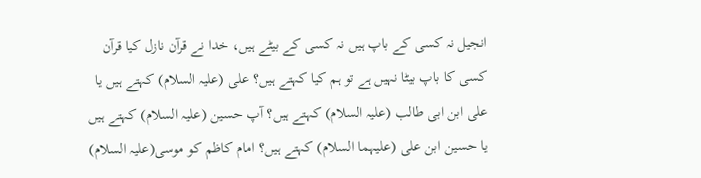انجیل نہ کسی کے باپ ہیں نہ کسی کے بیٹے ہیں، خدا نے قرآن نازل کیا قرآن کسی کا باپ بیٹا نہیں ہے تو ہم کیا کہتے ہیں؟ علی (علیہ السلام) کہتے ہیں یا علی ابن ابی طالب (علیہ السلام) کہتے ہیں؟ آپ حسین (علیہ السلام) کہتے ہیں یا حسین ابن علی (علیہما السلام) کہتے ہیں؟ امام کاظم کو موسی(علیہ السلام)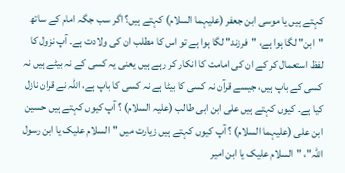کہتے ہیں یا موسی ابن جعفر (علیہما السلام) کہتے ہیں؟ اگر سب جگہ امام کے ساتھ "ابن" لگا ہوا ہے، "فرزند" لگا ہوا ہے تو اس کا مطلب ان کی ولادت ہے۔ آپ نزول کا لفظ استعمال کر کے ان کی امامت کا انکار کر رہے ہیں یعنی یہ کسی کے نہ بیٹے ہیں نہ کسی کے باپ ہیں، جیسے قرآن نہ کسی کا بیٹا ہے نہ کسی کا باپ ہے، اللہ نے قران نازل کیا ہے۔ کیوں کہتے ہیں علی ابن ابی طالب (علیہ السلام) ؟ آپ کیوں کہتے ہیں حسین ابن علی (علیہما السلام) ؟ آپ کیوں کہتے ہیں زیارت میں "السلام علیک یا ابن رسول اللہ"، "السلام علیک یا ابن امیر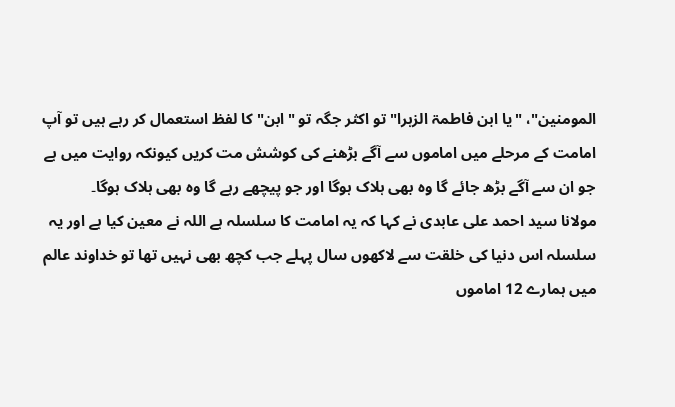المومنین"، "یا ابن فاطمۃ الزہرا" تو اکثر جگہ تو "ابن" کا لفظ استعمال کر رہے ہیں تو آپ امامت کے مرحلے میں اماموں سے آگے بڑھنے کی کوشش مت کریں کیونکہ روایت میں ہے جو ان سے آگے بڑھ جائے گا وہ بھی ہلاک ہوگا اور جو پیچھے رہے گا وہ بھی ہلاک ہوگا۔
مولانا سید احمد علی عابدی نے کہا کہ یہ امامت کا سلسلہ ہے اللہ نے معین کیا ہے اور یہ سلسلہ اس دنیا کی خلقت سے لاکھوں سال پہلے جب کچھ بھی نہیں تھا تو خداوند عالم میں ہمارے 12 اماموں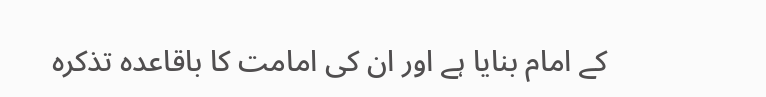کے امام بنایا ہے اور ان کی امامت کا باقاعدہ تذکرہ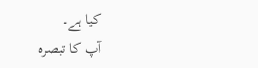کیا ہے۔
آپ کا تبصرہ